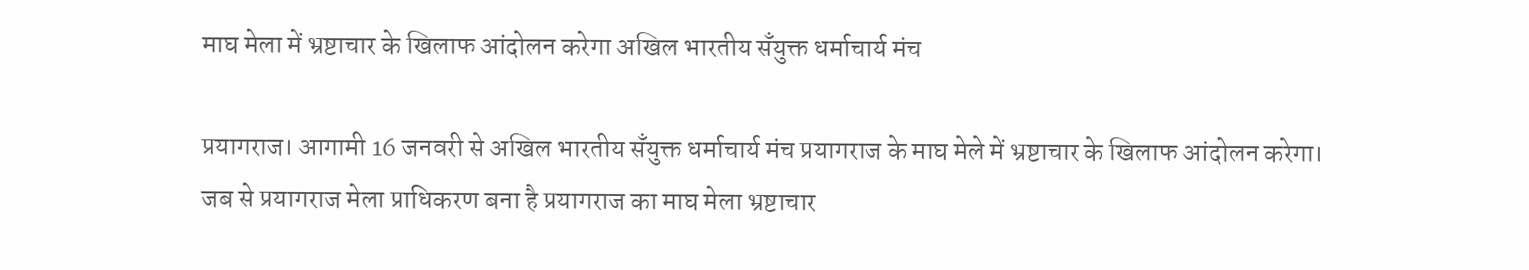माघ मेला में भ्रष्टाचार के खिलाफ आंदोलन करेगा अखिल भारतीय सँयुक्त धर्माचार्य मंच

प्रयागराज। आगामी 16 जनवरी से अखिल भारतीय सँयुक्त धर्माचार्य मंच प्रयागराज के माघ मेले में भ्रष्टाचार के खिलाफ आंदोलन करेगा।
जब से प्रयागराज मेला प्राधिकरण बना है प्रयागराज का माघ मेला भ्रष्टाचार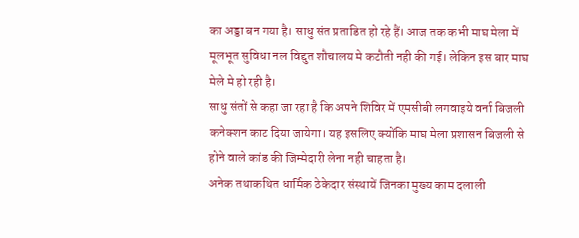का अड्डा बन गया है। साधु संत प्रताडित हो रहे हैं। आज तक कभी माघ मेला में मूलभूत सुविधा नल विद्दुत शौचालय मे कटौती नही की गई। लेकिन इस बार माघ मेले मे हो रही है।
साधु संतों से कहा जा रहा है कि अपने शिविर में एमसीबी लगवाइये वर्ना बिजली कनेक्शन काट दिया जायेगा। यह इसलिए क्योंकि माघ मेला प्रशासन बिजली से होने वाले कांड की जिम्मेदारी लेना नही चाहता है।
अनेक तथाकथित धार्मिक ठेकेदार संस्थायें जिनका मुख्य काम दलाली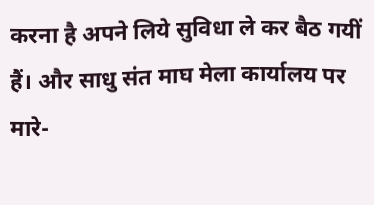करना है अपने लिये सुविधा ले कर बैठ गयीं हैं। और साधु संत माघ मेला कार्यालय पर मारे-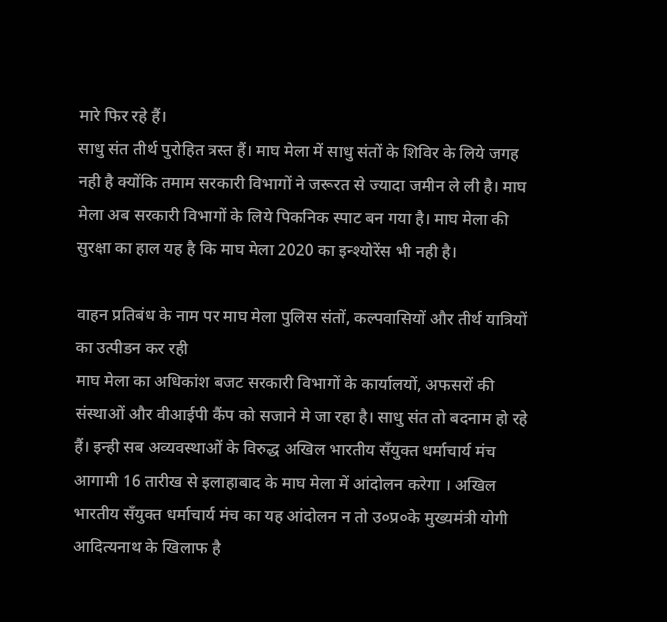मारे फिर रहे हैं।
साधु संत तीर्थ पुरोहित त्रस्त हैं। माघ मेला में साधु संतों के शिविर के लिये जगह नही है क्योंकि तमाम सरकारी विभागों ने जरूरत से ज्यादा जमीन ले ली है। माघ मेला अब सरकारी विभागों के लिये पिकनिक स्पाट बन गया है। माघ मेला की सुरक्षा का हाल यह है कि माघ मेला 2020 का इन्श्योरेंस भी नही है।

वाहन प्रतिबंध के नाम पर माघ मेला पुलिस संतों, कल्पवासियों और तीर्थ यात्रियों का उत्पीडन कर रही
माघ मेला का अधिकांश बजट सरकारी विभागों के कार्यालयों, अफसरों की संस्थाओं और वीआईपी कैंप को सजाने मे जा रहा है। साधु संत तो बदनाम हो रहे हैं। इन्ही सब अव्यवस्थाओं के विरुद्ध अखिल भारतीय सँयुक्त धर्माचार्य मंच आगामी 16 तारीख से इलाहाबाद के माघ मेला में आंदोलन करेगा । अखिल भारतीय सँयुक्त धर्माचार्य मंच का यह आंदोलन न तो उ०प्र०के मुख्यमंत्री योगी आदित्यनाथ के खिलाफ है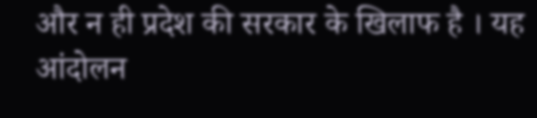और न ही प्रदेश की सरकार के खिलाफ है । यह आंदोलन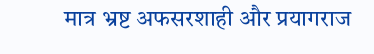मात्र भ्रष्ट अफसरशाही और प्रयागराज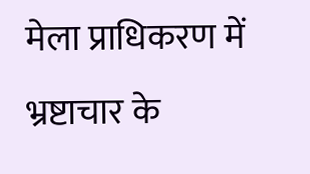मेला प्राधिकरण में भ्रष्टाचार के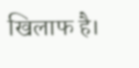खिलाफ है।